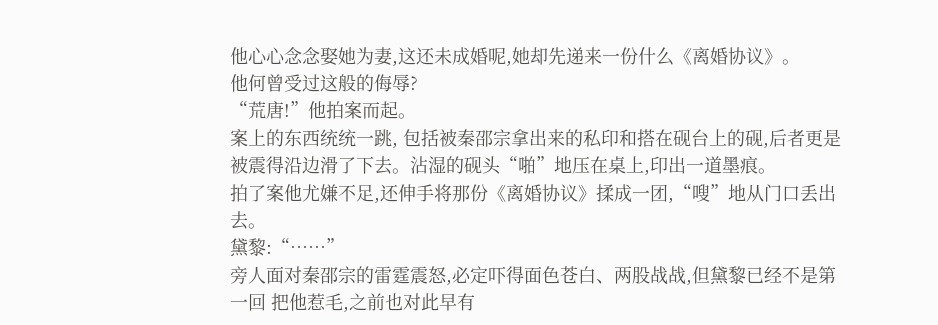他心心念念娶她为妻,这还未成婚呢,她却先递来一份什么《离婚协议》。
他何曾受过这般的侮辱?
“荒唐!”他拍案而起。
案上的东西统统一跳, 包括被秦邵宗拿出来的私印和搭在砚台上的砚,后者更是被震得沿边滑了下去。沾湿的砚头“啪”地压在桌上,印出一道墨痕。
拍了案他尤嫌不足,还伸手将那份《离婚协议》揉成一团,“嗖”地从门口丢出去。
黛黎:“……”
旁人面对秦邵宗的雷霆震怒,必定吓得面色苍白、两股战战,但黛黎已经不是第一回 把他惹毛,之前也对此早有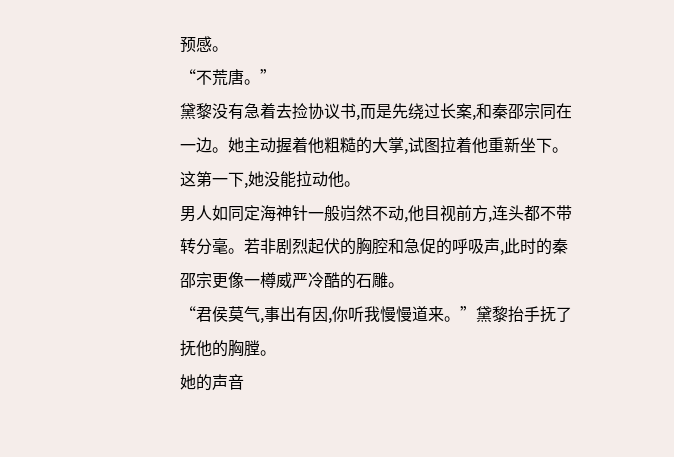预感。
“不荒唐。”
黛黎没有急着去捡协议书,而是先绕过长案,和秦邵宗同在一边。她主动握着他粗糙的大掌,试图拉着他重新坐下。
这第一下,她没能拉动他。
男人如同定海神针一般岿然不动,他目视前方,连头都不带转分毫。若非剧烈起伏的胸腔和急促的呼吸声,此时的秦邵宗更像一樽威严冷酷的石雕。
“君侯莫气,事出有因,你听我慢慢道来。”黛黎抬手抚了抚他的胸膛。
她的声音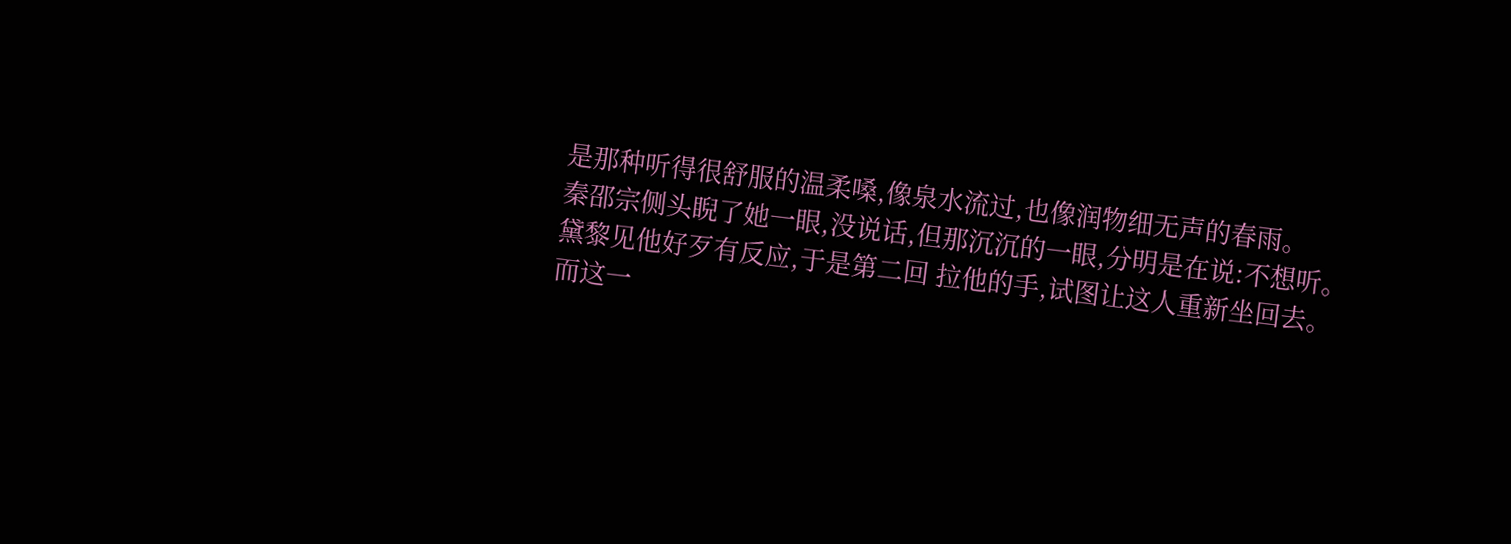是那种听得很舒服的温柔嗓,像泉水流过,也像润物细无声的春雨。
秦邵宗侧头睨了她一眼,没说话,但那沉沉的一眼,分明是在说:不想听。
黛黎见他好歹有反应,于是第二回 拉他的手,试图让这人重新坐回去。
而这一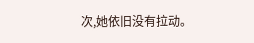次,她依旧没有拉动。